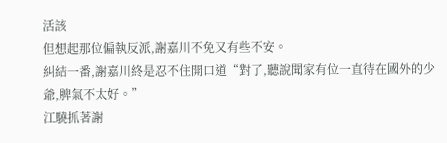活該
但想起那位偏執反派,謝嘉川不免又有些不安。
糾結一番,謝嘉川終是忍不住開口道“對了,聽說聞家有位一直待在國外的少爺,脾氣不太好。”
江驍抓著謝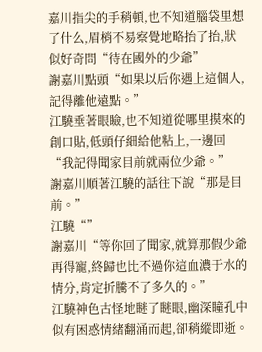嘉川指尖的手稍頓,也不知道腦袋里想了什么,眉梢不易察覺地略抬了抬,狀似好奇問“待在國外的少爺”
謝嘉川點頭“如果以后你遇上這個人,記得離他遠點。”
江驍垂著眼瞼,也不知道從哪里摸來的創口貼,低頭仔細給他粘上,一邊回“我記得聞家目前就兩位少爺。”
謝嘉川順著江驍的話往下說“那是目前。”
江驍“”
謝嘉川“等你回了聞家,就算那假少爺再得寵,終歸也比不過你這血濃于水的情分,肯定折騰不了多久的。”
江驍神色古怪地瞇了瞇眼,幽深瞳孔中似有困惑情緒翻涌而起,卻稍縱即逝。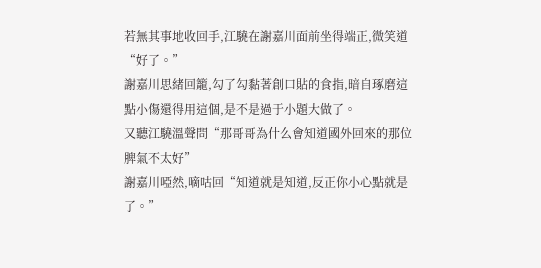若無其事地收回手,江驍在謝嘉川面前坐得端正,微笑道“好了。”
謝嘉川思緒回籠,勾了勾黏著創口貼的食指,暗自琢磨這點小傷還得用這個,是不是過于小題大做了。
又聽江驍溫聲問“那哥哥為什么會知道國外回來的那位脾氣不太好”
謝嘉川啞然,嘀咕回“知道就是知道,反正你小心點就是了。”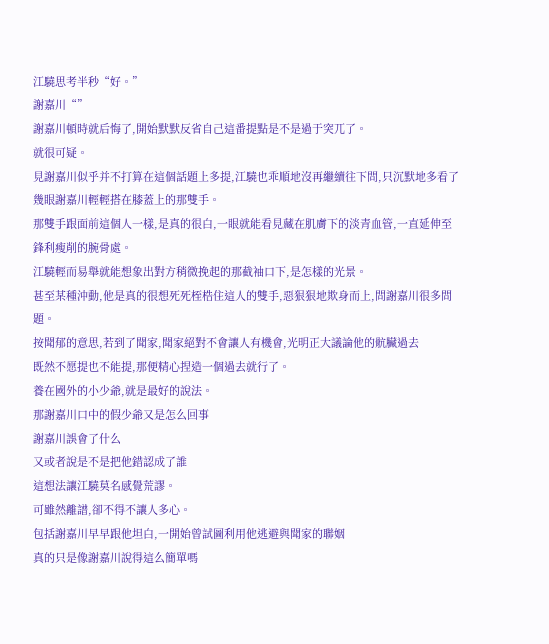江驍思考半秒“好。”
謝嘉川“”
謝嘉川頓時就后悔了,開始默默反省自己這番提點是不是過于突兀了。
就很可疑。
見謝嘉川似乎并不打算在這個話題上多提,江驍也乖順地沒再繼續往下問,只沉默地多看了幾眼謝嘉川輕輕搭在膝蓋上的那雙手。
那雙手跟面前這個人一樣,是真的很白,一眼就能看見藏在肌膚下的淡青血管,一直延伸至鋒利瘦削的腕骨處。
江驍輕而易舉就能想象出對方稍微挽起的那截袖口下,是怎樣的光景。
甚至某種沖動,他是真的很想死死桎梏住這人的雙手,惡狠狠地欺身而上,問謝嘉川很多問題。
按聞郁的意思,若到了聞家,聞家絕對不會讓人有機會,光明正大議論他的骯臟過去
既然不愿提也不能提,那便精心捏造一個過去就行了。
養在國外的小少爺,就是最好的說法。
那謝嘉川口中的假少爺又是怎么回事
謝嘉川誤會了什么
又或者說是不是把他錯認成了誰
這想法讓江驍莫名感覺荒謬。
可雖然離譜,卻不得不讓人多心。
包括謝嘉川早早跟他坦白,一開始曾試圖利用他逃避與聞家的聯姻
真的只是像謝嘉川說得這么簡單嗎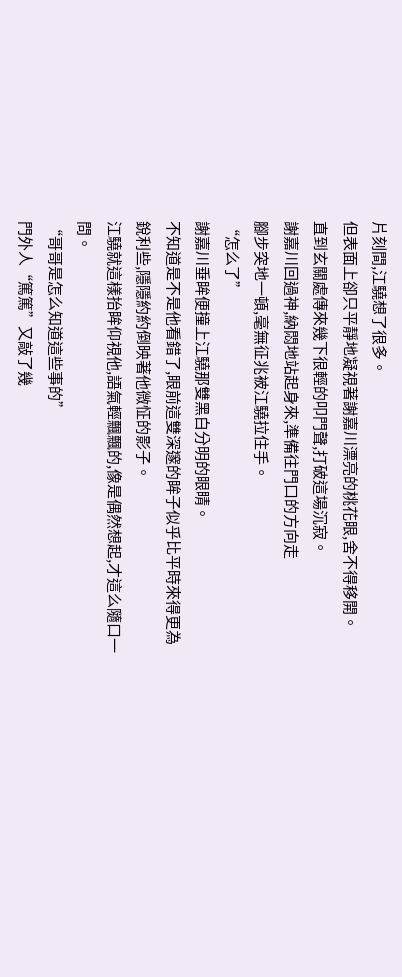片刻間,江驍想了很多。
但表面上卻只平靜地凝視著謝嘉川漂亮的桃花眼,舍不得移開。
直到玄關處傳來幾下很輕的叩門聲,打破這場沉寂。
謝嘉川回過神,納悶地站起身來,準備往門口的方向走
腳步突地一頓,毫無征兆被江驍拉住手。
“怎么了”
謝嘉川垂眸便撞上江驍那雙黑白分明的眼睛。
不知道是不是他看錯了,眼前這雙深邃的眸子似乎比平時來得更為銳利些,隱隱約約倒映著他微怔的影子。
江驍就這樣抬眸仰視他,語氣輕飄飄的,像是偶然想起,才這么隨口一問。
“哥哥是怎么知道這些事的”
門外人“篤篤”又敲了幾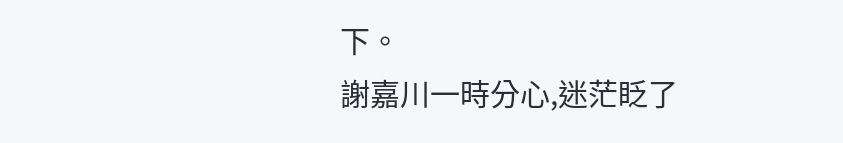下。
謝嘉川一時分心,迷茫眨了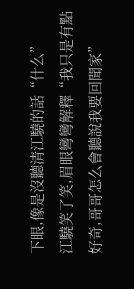下眼,像是沒聽清江驍的話“什么”
江驍笑了笑,眉眼彎彎解釋“我只是有點好奇,哥哥怎么會聽說我要回聞家”